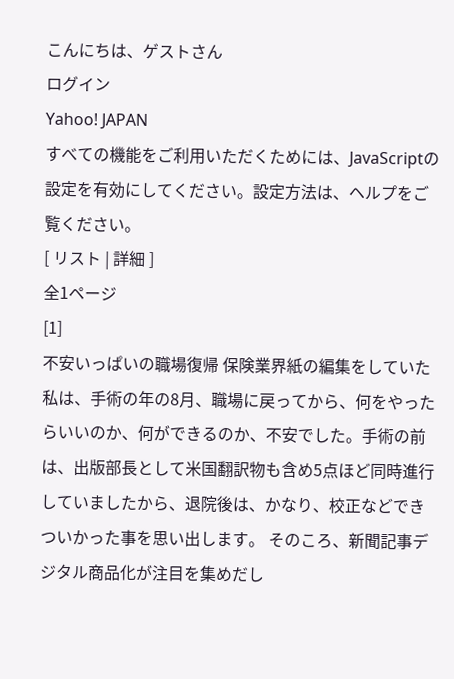こんにちは、ゲストさん
ログイン
Yahoo! JAPAN
すべての機能をご利用いただくためには、JavaScriptの設定を有効にしてください。設定方法は、ヘルプをご覧ください。
[ リスト | 詳細 ]
全1ページ
[1]
不安いっぱいの職場復帰 保険業界紙の編集をしていた私は、手術の年の8月、職場に戻ってから、何をやったらいいのか、何ができるのか、不安でした。手術の前は、出版部長として米国翻訳物も含め5点ほど同時進行していましたから、退院後は、かなり、校正などできついかった事を思い出します。 そのころ、新聞記事デジタル商品化が注目を集めだし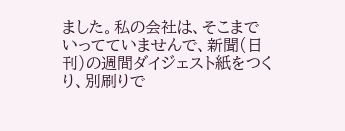ました。私の会社は、そこまでいってていませんで、新聞(日刊)の週間ダイジェスト紙をつくり、別刷りで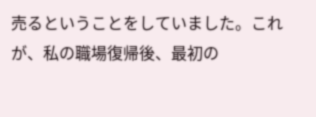売るということをしていました。これが、私の職場復帰後、最初の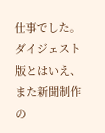仕事でした。 ダイジェスト版とはいえ、また新聞制作の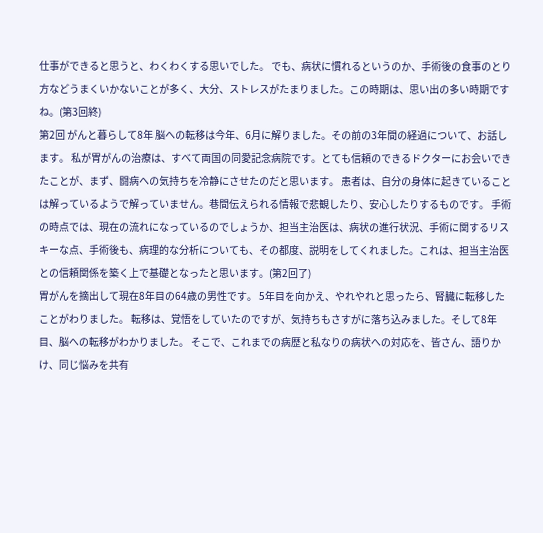仕事ができると思うと、わくわくする思いでした。 でも、病状に慣れるというのか、手術後の食事のとり方などうまくいかないことが多く、大分、ストレスがたまりました。この時期は、思い出の多い時期ですね。(第3回終)
第2回 がんと暮らして8年 脳への転移は今年、6月に解りました。その前の3年間の経過について、お話します。 私が胃がんの治療は、すべて両国の同愛記念病院です。とても信頼のできるドクターにお会いできたことが、まず、闘病への気持ちを冷静にさせたのだと思います。 患者は、自分の身体に起きていることは解っているようで解っていません。巷間伝えられる情報で悲観したり、安心したりするものです。 手術の時点では、現在の流れになっているのでしょうか、担当主治医は、病状の進行状況、手術に関するリスキーな点、手術後も、病理的な分析についても、その都度、説明をしてくれました。これは、担当主治医との信頼関係を築く上で基礎となったと思います。(第2回了)
胃がんを摘出して現在8年目の64歳の男性です。 5年目を向かえ、やれやれと思ったら、腎臓に転移したことがわりました。 転移は、覚悟をしていたのですが、気持ちもさすがに落ち込みました。そして8年目、脳への転移がわかりました。 そこで、これまでの病歴と私なりの病状への対応を、皆さん、語りかけ、同じ悩みを共有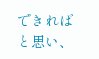できればと思い、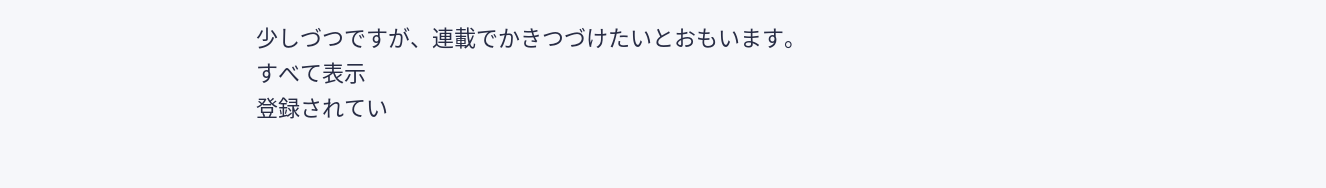少しづつですが、連載でかきつづけたいとおもいます。
すべて表示
登録されてい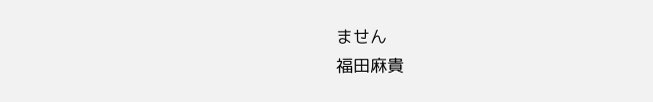ません
福田麻貴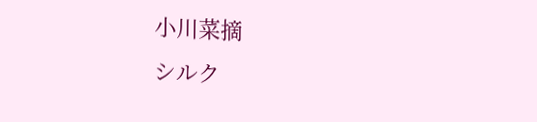小川菜摘
シルク